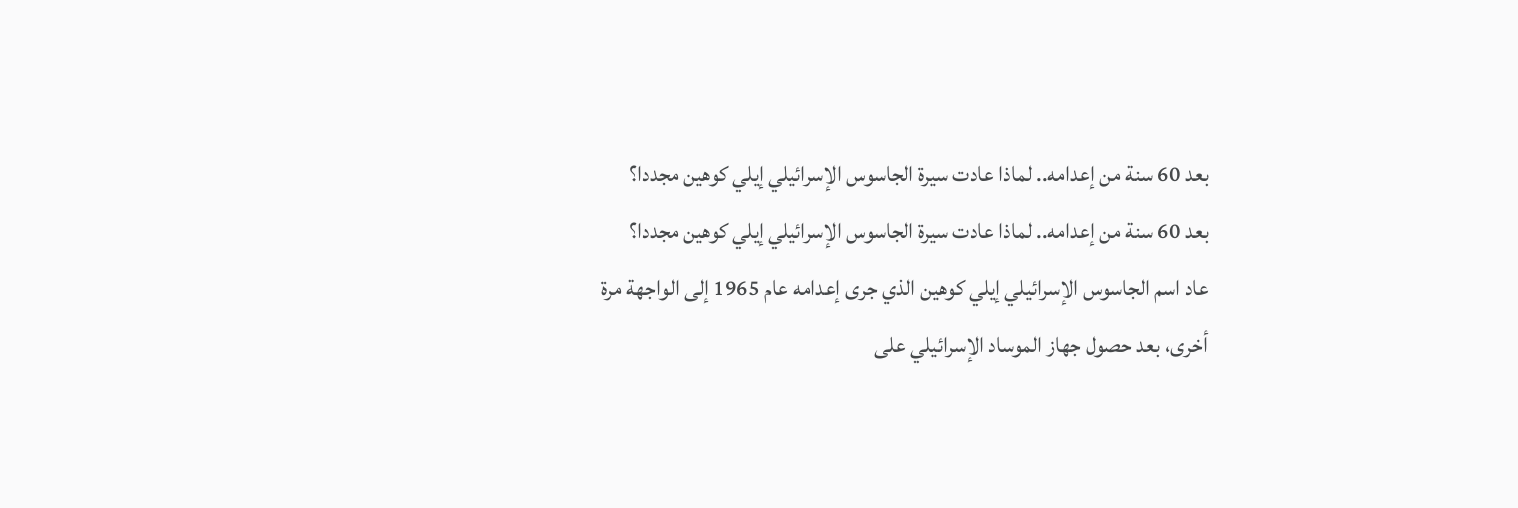بعد 60 سنة من إعدامه.. لماذا عادت سيرة الجاسوس الإسرائيلي إيلي كوهين مجددا؟
بعد 60 سنة من إعدامه.. لماذا عادت سيرة الجاسوس الإسرائيلي إيلي كوهين مجددا؟
عاد اسم الجاسوس الإسرائيلي إيلي كوهين الذي جرى إعدامه عام 1965 إلى الواجهة مرة أخرى، بعد حصول جهاز الموساد الإسرائيلي على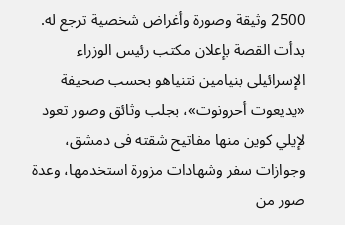2500 وثيقة وصورة وأغراض شخصية ترجع له.
بدأت القصة بإعلان مكتب رئيس الوزراء الإسرائيلى بنيامين نتنياهو بحسب صحيفة «يديعوت أحرونوت»، بجلب وثائق وصور تعود لإيلي كوين منها مفاتيح شقته فى دمشق، وجوازات سفر وشهادات مزورة استخدمها، وعدة صور من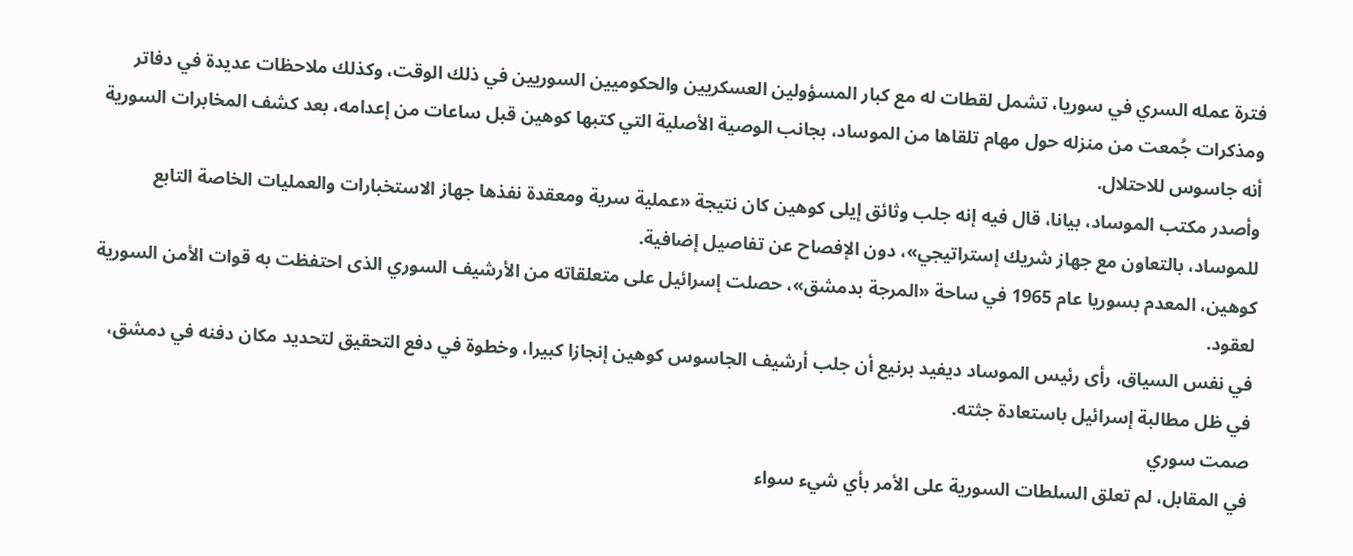فترة عمله السري في سوريا، تشمل لقطات له مع كبار المسؤولين العسكريين والحكوميين السوريين في ذلك الوقت، وكذلك ملاحظات عديدة في دفاتر ومذكرات جُمعت من منزله حول مهام تلقاها من الموساد، بجانب الوصية الأصلية التي كتبها كوهين قبل ساعات من إعدامه، بعد كشف المخابرات السورية أنه جاسوس للاحتلال.
وأصدر مكتب الموساد، بيانا، قال فيه إنه جلب وثائق إيلى كوهين كان نتيجة «عملية سرية ومعقدة نفذها جهاز الاستخبارات والعمليات الخاصة التابع للموساد، بالتعاون مع جهاز شريك إستراتيجي»، دون الإفصاح عن تفاصيل إضافية.
كوهين، المعدم بسوريا عام 1965 في ساحة «المرجة بدمشق»، حصلت إسرائيل على متعلقاته من الأرشيف السوري الذى احتفظت به قوات الأمن السورية لعقود.
في نفس السياق، رأى رئيس الموساد ديفيد برنيع أن جلب أرشيف الجاسوس كوهين إنجازا كبيرا، وخطوة في دفع التحقيق لتحديد مكان دفنه في دمشق، في ظل مطالبة إسرائيل باستعادة جثته.
صمت سوري
في المقابل، لم تعلق السلطات السورية على الأمر بأي شيء سواء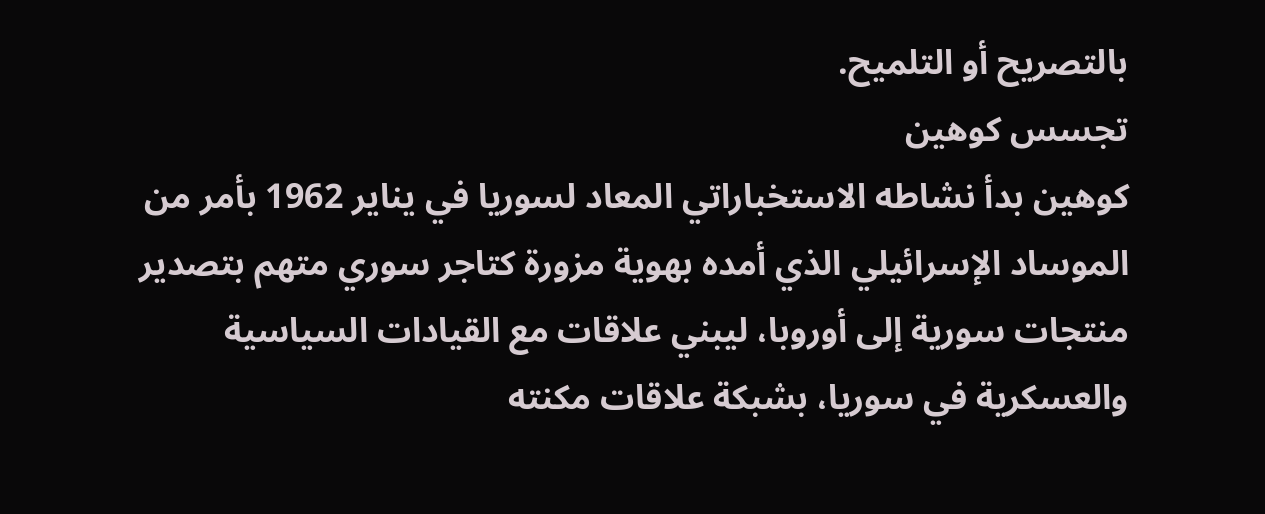بالتصريح أو التلميح.
تجسس كوهين
كوهين بدأ نشاطه الاستخباراتي المعاد لسوريا في يناير 1962 بأمر من الموساد الإسرائيلي الذي أمده بهوية مزورة كتاجر سوري متهم بتصدير منتجات سورية إلى أوروبا، ليبني علاقات مع القيادات السياسية والعسكرية في سوريا، بشبكة علاقات مكنته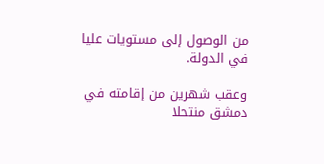من الوصول إلى مستويات عليا في الدولة.

وعقب شهرين من إقامته في دمشق منتحلا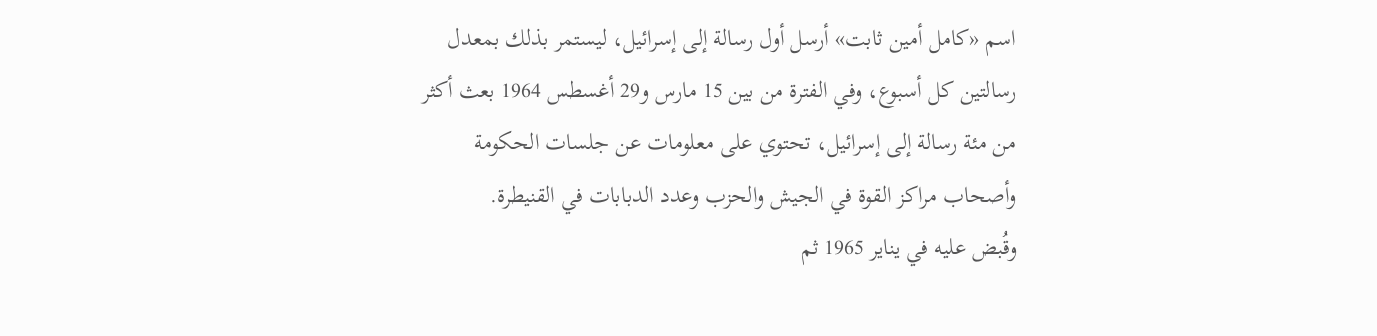اسم «كامل أمين ثابت» أرسل أول رسالة إلى إسرائيل، ليستمر بذلك بمعدل رسالتين كل أسبوع، وفي الفترة من بين 15 مارس و29 أغسطس 1964 بعث أكثر من مئة رسالة إلى إسرائيل، تحتوي على معلومات عن جلسات الحكومة وأصحاب مراكز القوة في الجيش والحزب وعدد الدبابات في القنيطرة.
وقُبض عليه في يناير 1965 ثم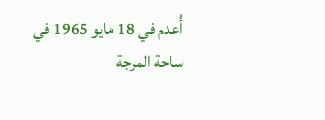أُعدم في 18 مايو 1965 في ساحة المرجة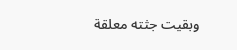وبقيت جثته معلقة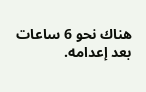هناك نحو 6 ساعات بعد إعدامه.